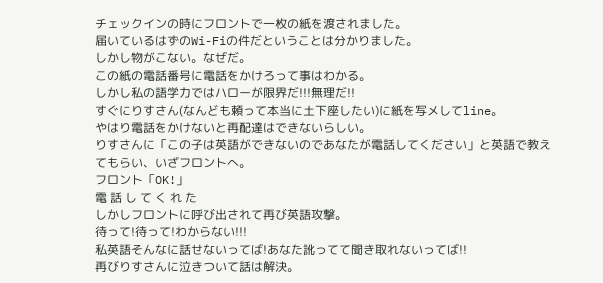チェックインの時にフロントで一枚の紙を渡されました。
届いているはずのWi-Fiの件だということは分かりました。
しかし物がこない。なぜだ。
この紙の電話番号に電話をかけろって事はわかる。
しかし私の語学力ではハローが限界だ!!!無理だ!!
すぐにりすさん(なんども頼って本当に土下座したい)に紙を写メしてline。
やはり電話をかけないと再配達はできないらしい。
りすさんに「この子は英語ができないのであなたが電話してください」と英語で教えてもらい、いざフロントへ。
フロント「OK!」
電 話 し て く れ た
しかしフロントに呼び出されて再び英語攻撃。
待って!待って!わからない!!!
私英語そんなに話せないってば!あなた訛ってて聞き取れないってば!!
再びりすさんに泣きついて話は解決。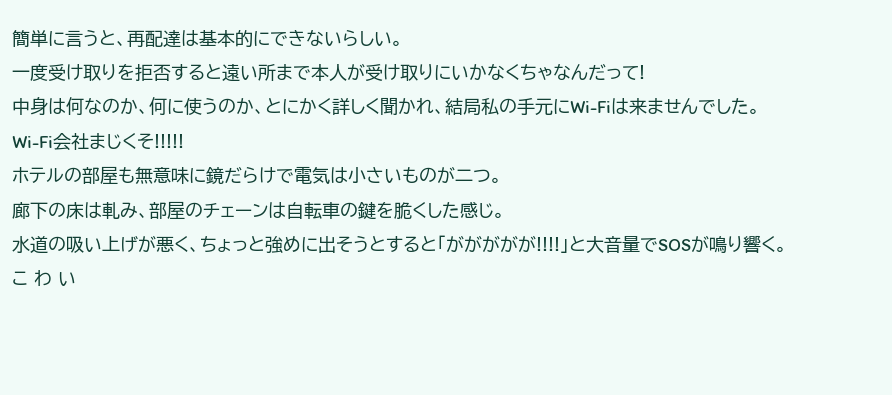簡単に言うと、再配達は基本的にできないらしい。
一度受け取りを拒否すると遠い所まで本人が受け取りにいかなくちゃなんだって!
中身は何なのか、何に使うのか、とにかく詳しく聞かれ、結局私の手元にWi-Fiは来ませんでした。
Wi-Fi会社まじくそ!!!!!
ホテルの部屋も無意味に鏡だらけで電気は小さいものが二つ。
廊下の床は軋み、部屋のチェーンは自転車の鍵を脆くした感じ。
水道の吸い上げが悪く、ちょっと強めに出そうとすると「ががががが!!!!」と大音量でSOSが鳴り響く。
こ わ い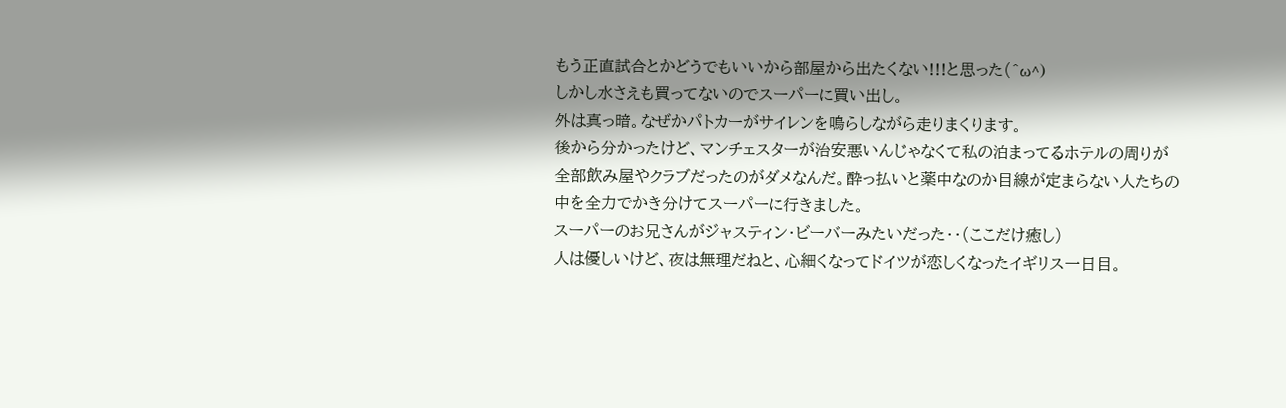もう正直試合とかどうでもいいから部屋から出たくない!!!と思った(^ω^)
しかし水さえも買ってないのでスーパーに買い出し。
外は真っ暗。なぜかパトカーがサイレンを鳴らしながら走りまくります。
後から分かったけど、マンチェスターが治安悪いんじゃなくて私の泊まってるホテルの周りが全部飲み屋やクラブだったのがダメなんだ。酔っ払いと薬中なのか目線が定まらない人たちの中を全力でかき分けてスーパーに行きました。
スーパーのお兄さんがジャスティン・ビーバーみたいだった・・(ここだけ癒し)
人は優しいけど、夜は無理だねと、心細くなってドイツが恋しくなったイギリス一日目。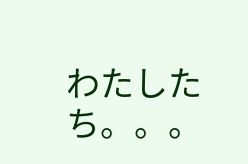わたしたち。。。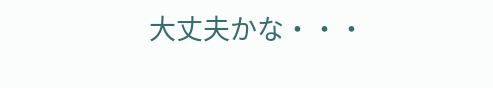大丈夫かな・・・